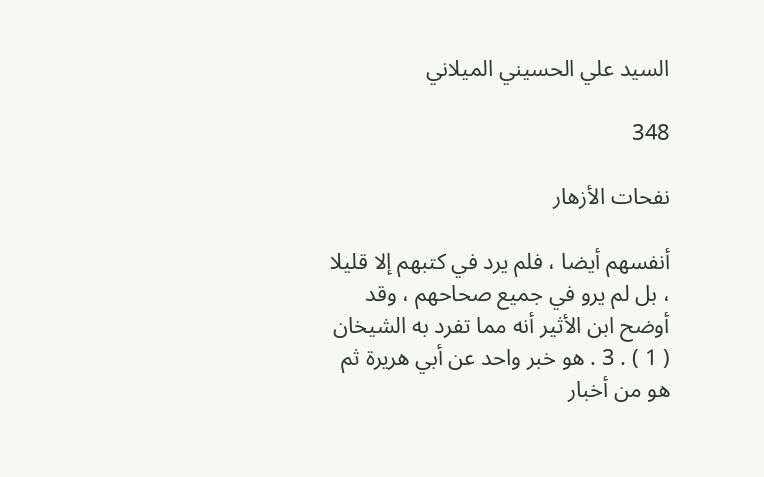السيد علي الحسيني الميلاني

348

نفحات الأزهار

أنفسهم أيضا ، فلم يرد في كتبهم إلا قليلا ، بل لم يرو في جميع صحاحهم ، وقد أوضح ابن الأثير أنه مما تفرد به الشيخان ( 1 ) . 3 . هو خبر واحد عن أبي هريرة ثم هو من أخبار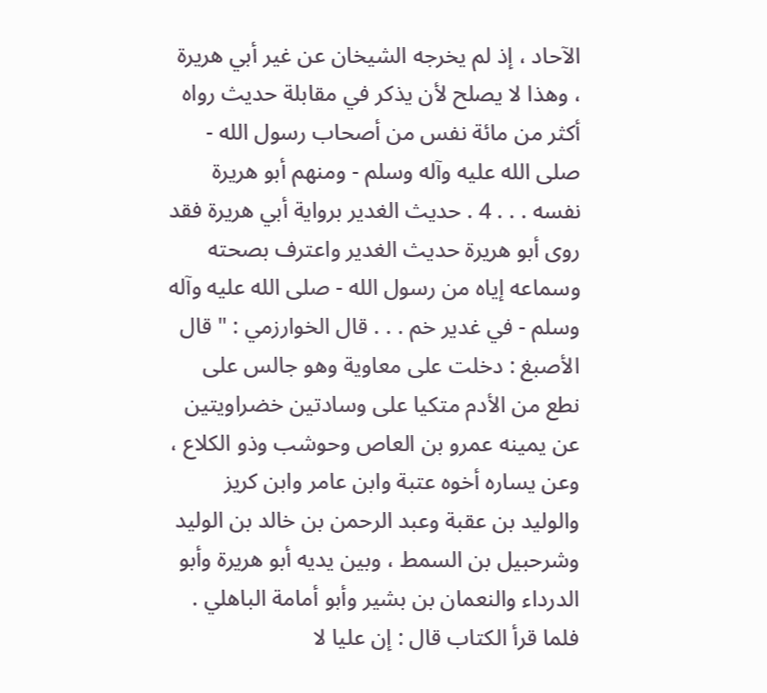الآحاد ، إذ لم يخرجه الشيخان عن غير أبي هريرة ، وهذا لا يصلح لأن يذكر في مقابلة حديث رواه أكثر من مائة نفس من أصحاب رسول الله - صلى الله عليه وآله وسلم - ومنهم أبو هريرة نفسه . . . 4 . حديث الغدير برواية أبي هريرة فقد روى أبو هريرة حديث الغدير واعترف بصحته وسماعه إياه من رسول الله - صلى الله عليه وآله وسلم - في غدير خم . . . قال الخوارزمي : " قال الأصبغ : دخلت على معاوية وهو جالس على نطع من الأدم متكيا على وسادتين خضراويتين عن يمينه عمرو بن العاص وحوشب وذو الكلاع ، وعن يساره أخوه عتبة وابن عامر وابن كريز والوليد بن عقبة وعبد الرحمن بن خالد بن الوليد وشرحبيل بن السمط ، وبين يديه أبو هريرة وأبو الدرداء والنعمان بن بشير وأبو أمامة الباهلي . فلما قرأ الكتاب قال : إن عليا لا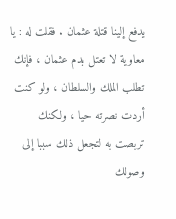يدفع إلينا قتلة عثمان . فقلت له : يا معاوية لا تعتل بدم عثمان ، فإنك تطلب الملك والسلطان ، ولو كنت أردت نصرته حيا ، ولكنك تربصت به لتجعل ذلك سببا إلى وصولك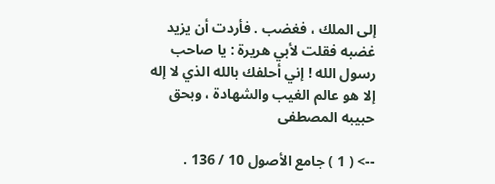إلى الملك ، فغضب . فأردت أن يزيد غضبه فقلت لأبي هريرة : يا صاحب رسول الله ! إني أحلفك بالله الذي لا إله إلا هو عالم الغيب والشهادة ، وبحق حبيبه المصطفى

--> ( 1 ) جامع الأصول 10 / 136 .